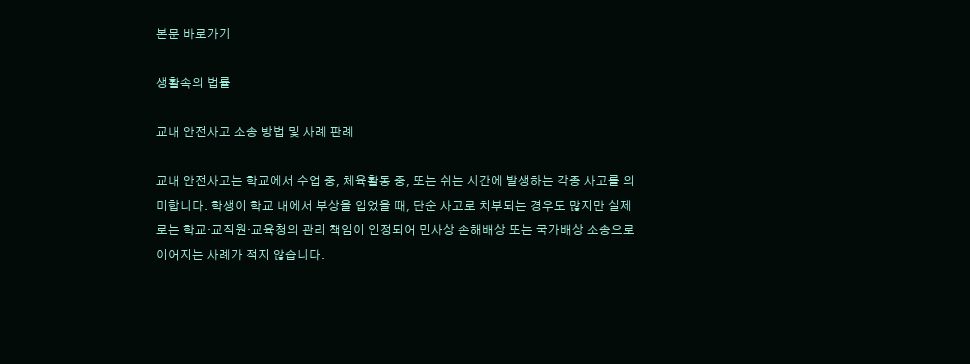본문 바로가기

생활속의 법률

교내 안전사고 소송 방법 및 사례 판례

교내 안전사고는 학교에서 수업 중, 체육활동 중, 또는 쉬는 시간에 발생하는 각종 사고를 의미합니다. 학생이 학교 내에서 부상을 입었을 때, 단순 사고로 치부되는 경우도 많지만 실제로는 학교·교직원·교육청의 관리 책임이 인정되어 민사상 손해배상 또는 국가배상 소송으로 이어지는 사례가 적지 않습니다.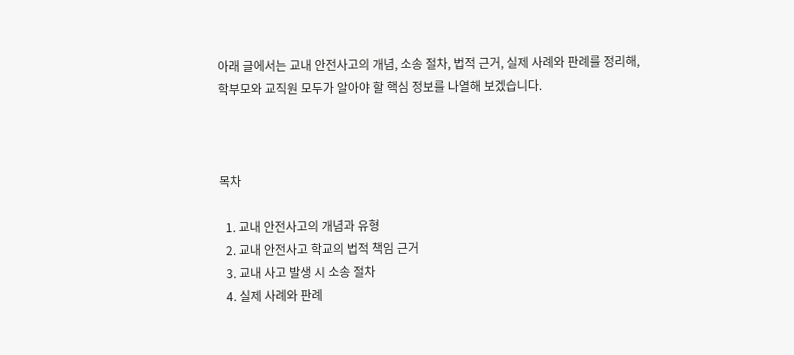아래 글에서는 교내 안전사고의 개념, 소송 절차, 법적 근거, 실제 사례와 판례를 정리해, 학부모와 교직원 모두가 알아야 할 핵심 정보를 나열해 보겠습니다.



목차

  1. 교내 안전사고의 개념과 유형
  2. 교내 안전사고 학교의 법적 책임 근거
  3. 교내 사고 발생 시 소송 절차
  4. 실제 사례와 판례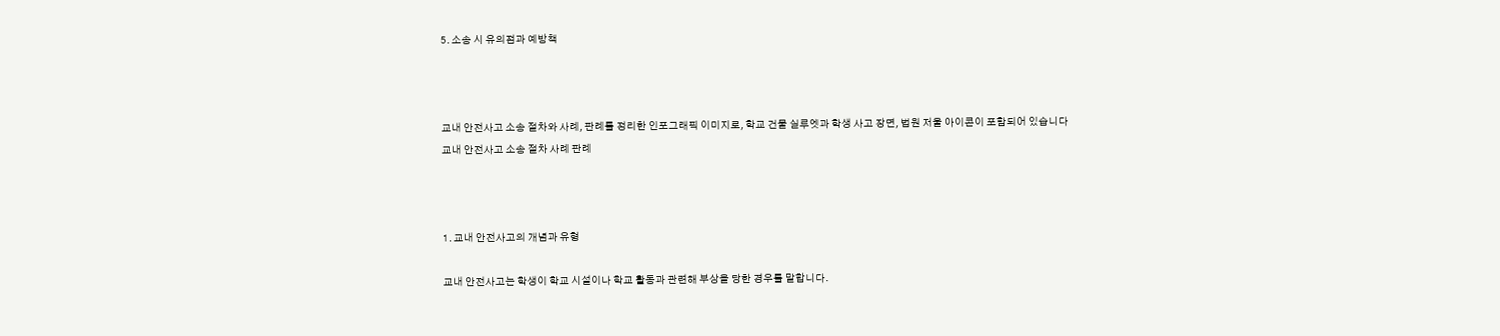5. 소송 시 유의점과 예방책



교내 안전사고 소송 절차와 사례, 판례를 정리한 인포그래픽 이미지로, 학교 건물 실루엣과 학생 사고 장면, 법원 저울 아이콘이 포함되어 있습니다
교내 안전사고 소송 절차 사례 판례



1. 교내 안전사고의 개념과 유형

교내 안전사고는 학생이 학교 시설이나 학교 활동과 관련해 부상을 당한 경우를 말합니다.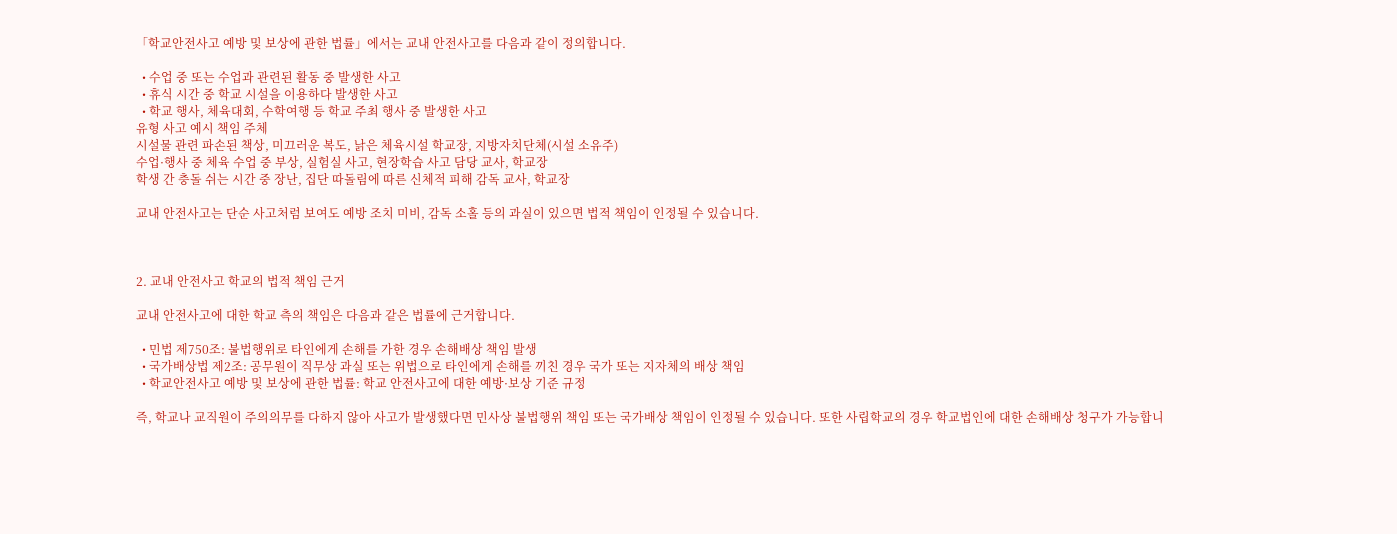「학교안전사고 예방 및 보상에 관한 법률」에서는 교내 안전사고를 다음과 같이 정의합니다.

  • 수업 중 또는 수업과 관련된 활동 중 발생한 사고
  • 휴식 시간 중 학교 시설을 이용하다 발생한 사고
  • 학교 행사, 체육대회, 수학여행 등 학교 주최 행사 중 발생한 사고
유형 사고 예시 책임 주체
시설물 관련 파손된 책상, 미끄러운 복도, 낡은 체육시설 학교장, 지방자치단체(시설 소유주)
수업·행사 중 체육 수업 중 부상, 실험실 사고, 현장학습 사고 담당 교사, 학교장
학생 간 충돌 쉬는 시간 중 장난, 집단 따돌림에 따른 신체적 피해 감독 교사, 학교장

교내 안전사고는 단순 사고처럼 보여도 예방 조치 미비, 감독 소홀 등의 과실이 있으면 법적 책임이 인정될 수 있습니다.



2. 교내 안전사고 학교의 법적 책임 근거

교내 안전사고에 대한 학교 측의 책임은 다음과 같은 법률에 근거합니다.

  • 민법 제750조: 불법행위로 타인에게 손해를 가한 경우 손해배상 책임 발생
  • 국가배상법 제2조: 공무원이 직무상 과실 또는 위법으로 타인에게 손해를 끼친 경우 국가 또는 지자체의 배상 책임
  • 학교안전사고 예방 및 보상에 관한 법률: 학교 안전사고에 대한 예방·보상 기준 규정

즉, 학교나 교직원이 주의의무를 다하지 않아 사고가 발생했다면 민사상 불법행위 책임 또는 국가배상 책임이 인정될 수 있습니다. 또한 사립학교의 경우 학교법인에 대한 손해배상 청구가 가능합니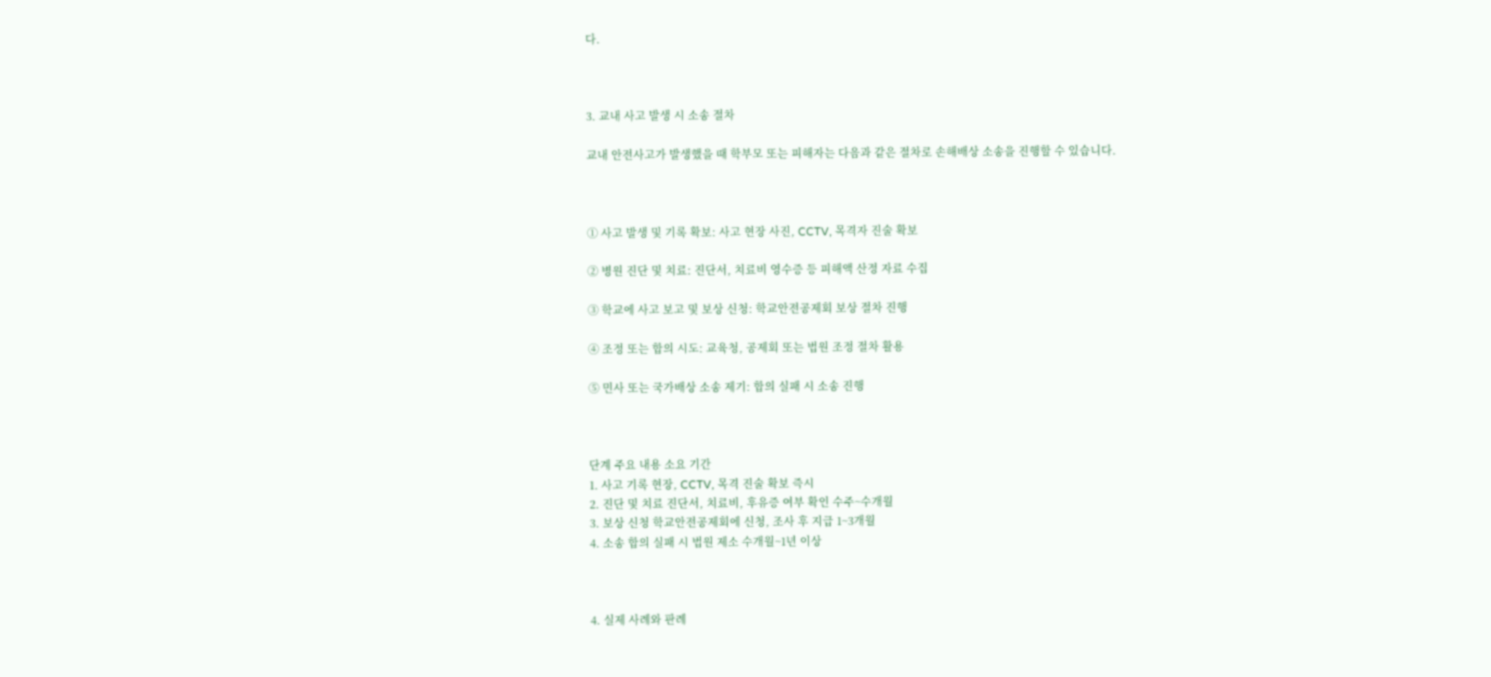다.



3. 교내 사고 발생 시 소송 절차

교내 안전사고가 발생했을 때 학부모 또는 피해자는 다음과 같은 절차로 손해배상 소송을 진행할 수 있습니다.



① 사고 발생 및 기록 확보: 사고 현장 사진, CCTV, 목격자 진술 확보

② 병원 진단 및 치료: 진단서, 치료비 영수증 등 피해액 산정 자료 수집

③ 학교에 사고 보고 및 보상 신청: 학교안전공제회 보상 절차 진행

④ 조정 또는 합의 시도: 교육청, 공제회 또는 법원 조정 절차 활용

⑤ 민사 또는 국가배상 소송 제기: 합의 실패 시 소송 진행



단계 주요 내용 소요 기간
1. 사고 기록 현장, CCTV, 목격 진술 확보 즉시
2. 진단 및 치료 진단서, 치료비, 후유증 여부 확인 수주~수개월
3. 보상 신청 학교안전공제회에 신청, 조사 후 지급 1~3개월
4. 소송 합의 실패 시 법원 제소 수개월~1년 이상



4. 실제 사례와 판례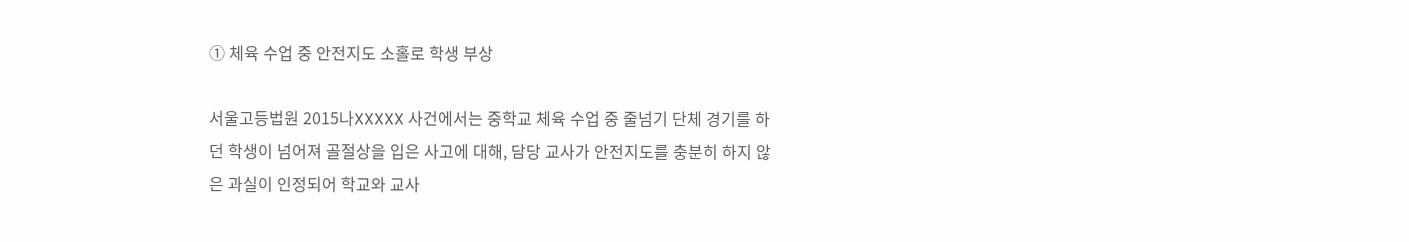① 체육 수업 중 안전지도 소홀로 학생 부상

서울고등법원 2015나XXXXX 사건에서는 중학교 체육 수업 중 줄넘기 단체 경기를 하던 학생이 넘어져 골절상을 입은 사고에 대해, 담당 교사가 안전지도를 충분히 하지 않은 과실이 인정되어 학교와 교사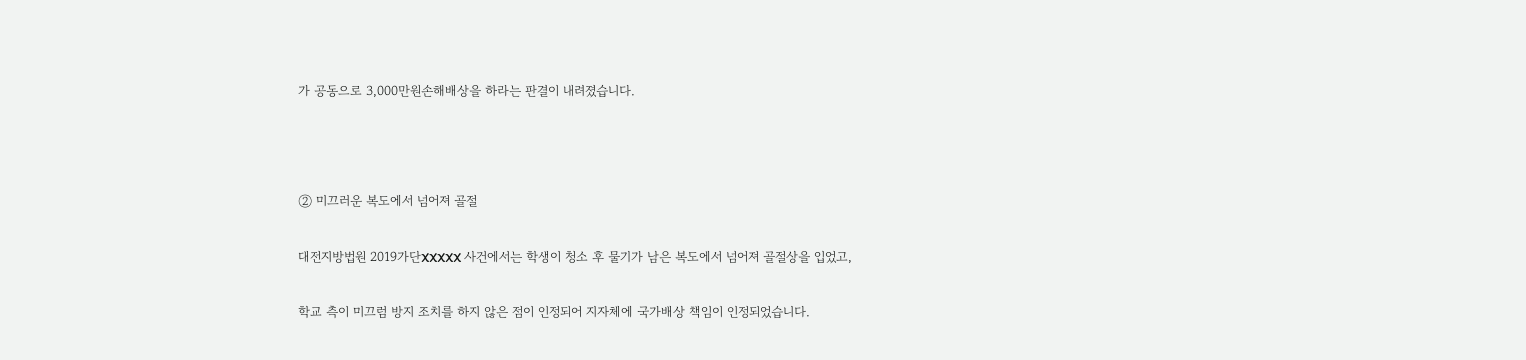가 공동으로 3,000만원손해배상을 하라는 판결이 내려졌습니다.



② 미끄러운 복도에서 넘어져 골절

대전지방법원 2019가단XXXXX 사건에서는 학생이 청소 후 물기가 남은 복도에서 넘어져 골절상을 입었고,

학교 측이 미끄럼 방지 조치를 하지 않은 점이 인정되어 지자체에 국가배상 책임이 인정되었습니다.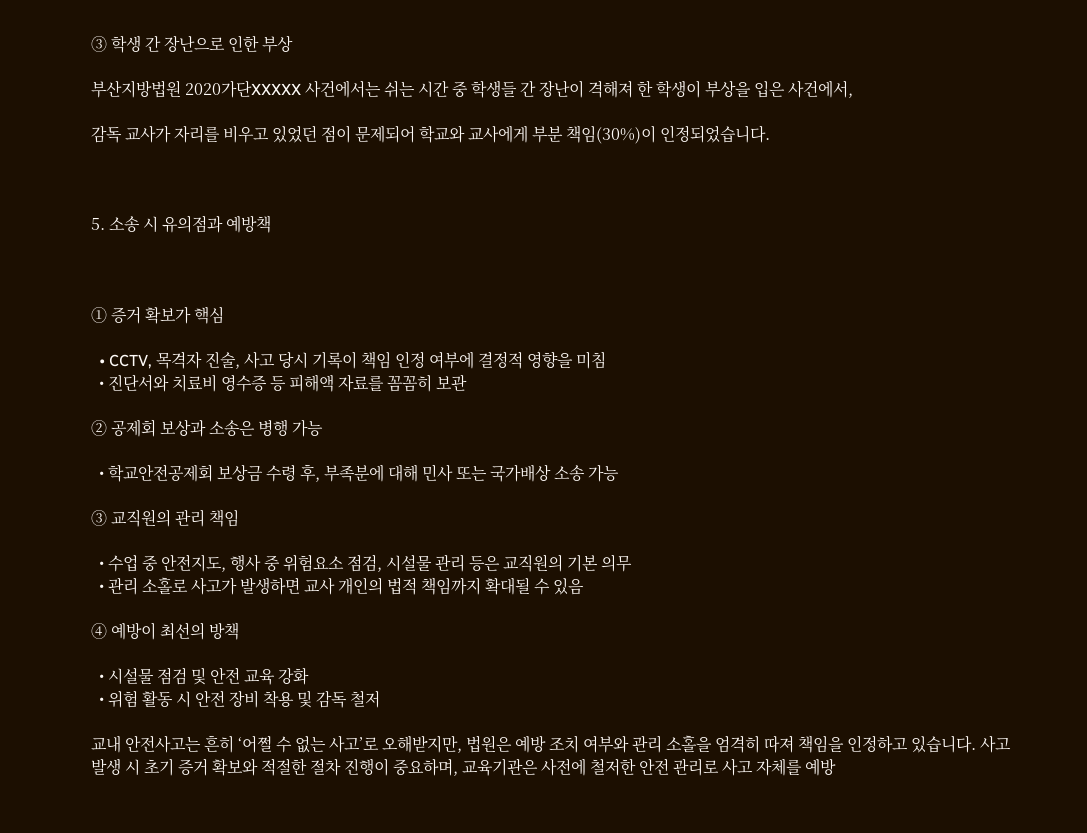③ 학생 간 장난으로 인한 부상

부산지방법원 2020가단XXXXX 사건에서는 쉬는 시간 중 학생들 간 장난이 격해져 한 학생이 부상을 입은 사건에서,

감독 교사가 자리를 비우고 있었던 점이 문제되어 학교와 교사에게 부분 책임(30%)이 인정되었습니다.



5. 소송 시 유의점과 예방책



① 증거 확보가 핵심

  • CCTV, 목격자 진술, 사고 당시 기록이 책임 인정 여부에 결정적 영향을 미침
  • 진단서와 치료비 영수증 등 피해액 자료를 꼼꼼히 보관

② 공제회 보상과 소송은 병행 가능

  • 학교안전공제회 보상금 수령 후, 부족분에 대해 민사 또는 국가배상 소송 가능

③ 교직원의 관리 책임

  • 수업 중 안전지도, 행사 중 위험요소 점검, 시설물 관리 등은 교직원의 기본 의무
  • 관리 소홀로 사고가 발생하면 교사 개인의 법적 책임까지 확대될 수 있음

④ 예방이 최선의 방책

  • 시설물 점검 및 안전 교육 강화
  • 위험 활동 시 안전 장비 착용 및 감독 철저

교내 안전사고는 흔히 ‘어쩔 수 없는 사고’로 오해받지만, 법원은 예방 조치 여부와 관리 소홀을 엄격히 따져 책임을 인정하고 있습니다. 사고 발생 시 초기 증거 확보와 적절한 절차 진행이 중요하며, 교육기관은 사전에 철저한 안전 관리로 사고 자체를 예방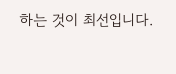하는 것이 최선입니다.